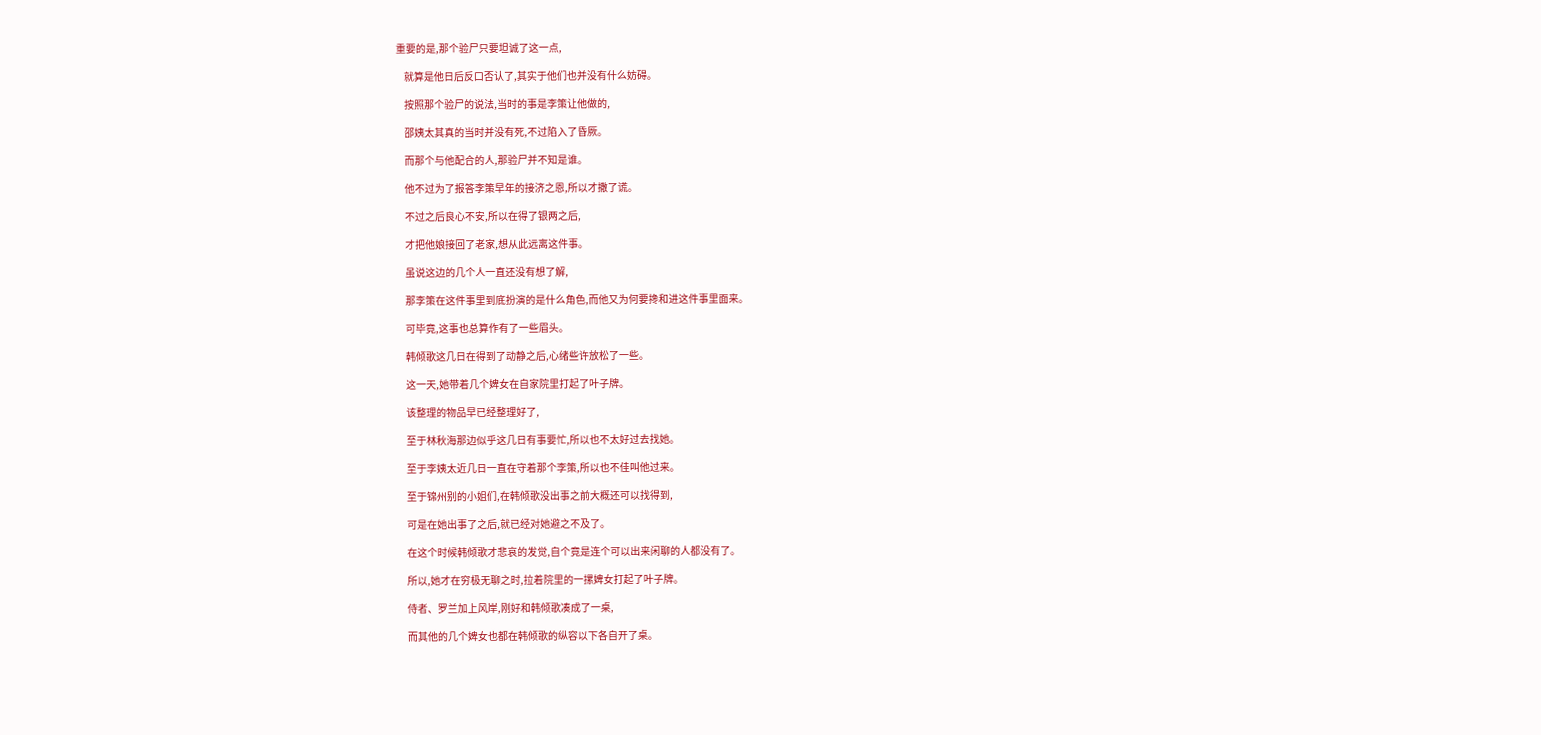重要的是,那个验尸只要坦诚了这一点,

    就算是他日后反口否认了,其实于他们也并没有什么妨碍。

    按照那个验尸的说法,当时的事是李策让他做的,

    邵姨太其真的当时并没有死,不过陷入了昏厥。

    而那个与他配合的人,那验尸并不知是谁。

    他不过为了报答李策早年的接济之恩,所以才撒了谎。

    不过之后良心不安,所以在得了银两之后,

    才把他娘接回了老家,想从此远离这件事。

    虽说这边的几个人一直还没有想了解,

    那李策在这件事里到底扮演的是什么角色,而他又为何要搀和进这件事里面来。

    可毕竟,这事也总算作有了一些眉头。

    韩倾歌这几日在得到了动静之后,心绪些许放松了一些。

    这一天,她带着几个婢女在自家院里打起了叶子牌。

    该整理的物品早已经整理好了,

    至于林秋海那边似乎这几日有事要忙,所以也不太好过去找她。

    至于李姨太近几日一直在守着那个李策,所以也不佳叫他过来。

    至于锦州别的小姐们,在韩倾歌没出事之前大概还可以找得到,

    可是在她出事了之后,就已经对她避之不及了。

    在这个时候韩倾歌才悲哀的发觉,自个竟是连个可以出来闲聊的人都没有了。

    所以,她才在穷极无聊之时,拉着院里的一摞婢女打起了叶子牌。

    侍者、罗兰加上风岸,刚好和韩倾歌凑成了一桌,

    而其他的几个婢女也都在韩倾歌的纵容以下各自开了桌。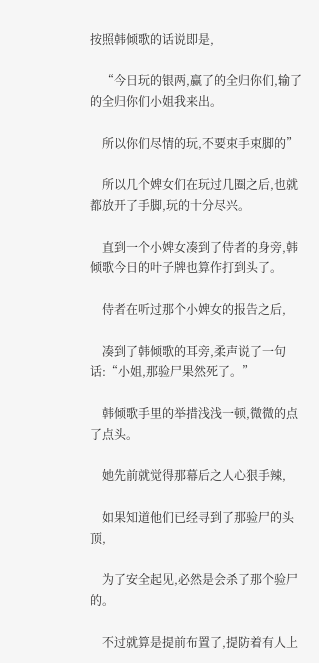按照韩倾歌的话说即是,

    “今日玩的银两,赢了的全归你们,输了的全归你们小姐我来出。

    所以你们尽情的玩,不要束手束脚的”

    所以几个婢女们在玩过几圈之后,也就都放开了手脚,玩的十分尽兴。

    直到一个小婢女凑到了侍者的身旁,韩倾歌今日的叶子牌也算作打到头了。

    侍者在听过那个小婢女的报告之后,

    凑到了韩倾歌的耳旁,柔声说了一句话:“小姐,那验尸果然死了。”

    韩倾歌手里的举措浅浅一顿,微微的点了点头。

    她先前就觉得那幕后之人心狠手辣,

    如果知道他们已经寻到了那验尸的头顶,

    为了安全起见,必然是会杀了那个验尸的。

    不过就算是提前布置了,提防着有人上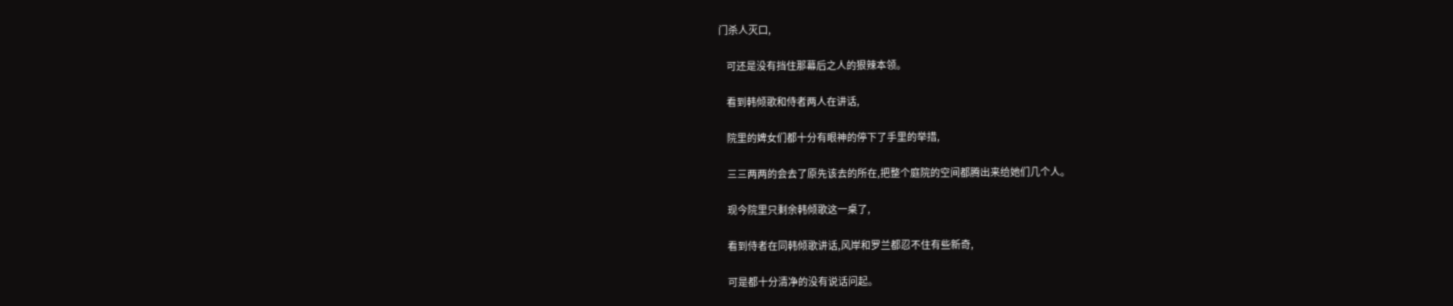门杀人灭口,

    可还是没有挡住那幕后之人的狠辣本领。

    看到韩倾歌和侍者两人在讲话,

    院里的婢女们都十分有眼神的停下了手里的举措,

    三三两两的会去了原先该去的所在,把整个庭院的空间都腾出来给她们几个人。

    现今院里只剩余韩倾歌这一桌了,

    看到侍者在同韩倾歌讲话,风岸和罗兰都忍不住有些新奇,

    可是都十分清净的没有说话问起。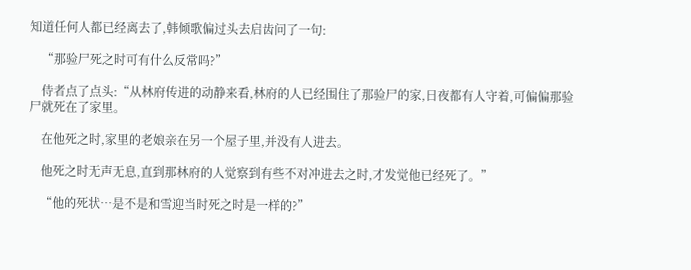知道任何人都已经离去了,韩倾歌偏过头去启齿问了一句:

    “那验尸死之时可有什么反常吗?”

    侍者点了点头:“从林府传进的动静来看,林府的人已经围住了那验尸的家,日夜都有人守着,可偏偏那验尸就死在了家里。

    在他死之时,家里的老娘亲在另一个屋子里,并没有人进去。

    他死之时无声无息,直到那林府的人觉察到有些不对冲进去之时,才发觉他已经死了。”

    “他的死状…是不是和雪迎当时死之时是一样的?”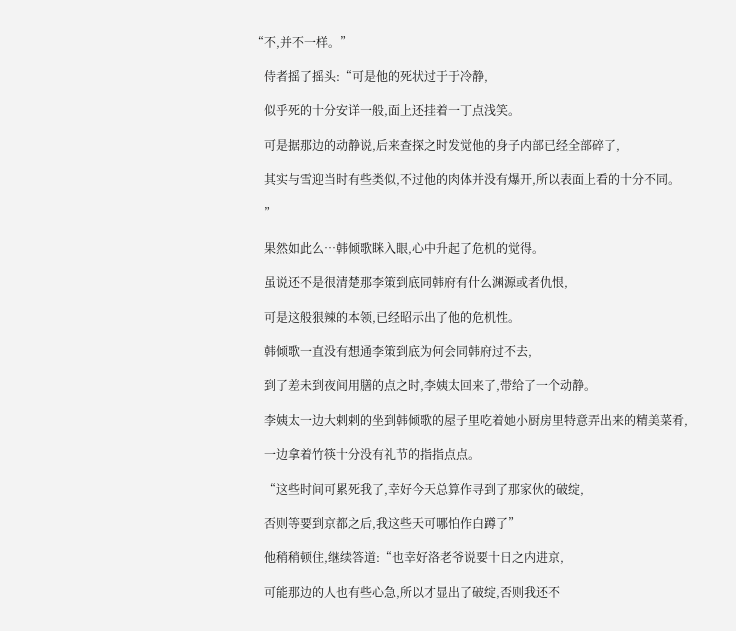“不,并不一样。”

    侍者摇了摇头:“可是他的死状过于于冷静,

    似乎死的十分安详一般,面上还挂着一丁点浅笑。

    可是据那边的动静说,后来查探之时发觉他的身子内部已经全部碎了,

    其实与雪迎当时有些类似,不过他的肉体并没有爆开,所以表面上看的十分不同。

    ”

    果然如此么…韩倾歌眯入眼,心中升起了危机的觉得。

    虽说还不是很清楚那李策到底同韩府有什么渊源或者仇恨,

    可是这般狠辣的本领,已经昭示出了他的危机性。

    韩倾歌一直没有想通李策到底为何会同韩府过不去,

    到了差未到夜间用膳的点之时,李姨太回来了,带给了一个动静。

    李姨太一边大剌剌的坐到韩倾歌的屋子里吃着她小厨房里特意弄出来的精美菜肴,

    一边拿着竹筷十分没有礼节的指指点点。

    “这些时间可累死我了,幸好今天总算作寻到了那家伙的破绽,

    否则等要到京都之后,我这些天可哪怕作白蹲了”

    他稍稍顿住,继续答道:“也幸好洛老爷说要十日之内进京,

    可能那边的人也有些心急,所以才显出了破绽,否则我还不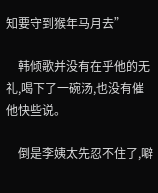知要守到猴年马月去”

    韩倾歌并没有在乎他的无礼,喝下了一碗汤,也没有催他快些说。

    倒是李姨太先忍不住了,噼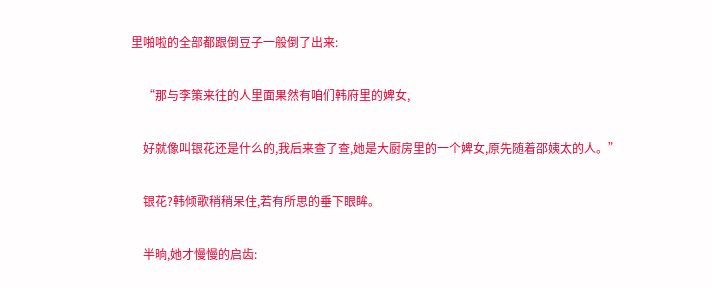里啪啦的全部都跟倒豆子一般倒了出来:

    “那与李策来往的人里面果然有咱们韩府里的婢女,

    好就像叫银花还是什么的,我后来查了查,她是大厨房里的一个婢女,原先随着邵姨太的人。”

    银花?韩倾歌稍稍呆住,若有所思的垂下眼眸。

    半晌,她才慢慢的启齿: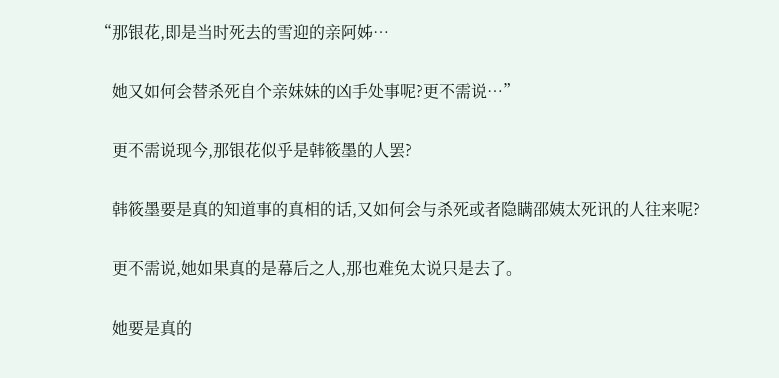“那银花,即是当时死去的雪迎的亲阿姊…

    她又如何会替杀死自个亲妹妹的凶手处事呢?更不需说…”

    更不需说现今,那银花似乎是韩筱墨的人罢?

    韩筱墨要是真的知道事的真相的话,又如何会与杀死或者隐瞒邵姨太死讯的人往来呢?

    更不需说,她如果真的是幕后之人,那也难免太说只是去了。

    她要是真的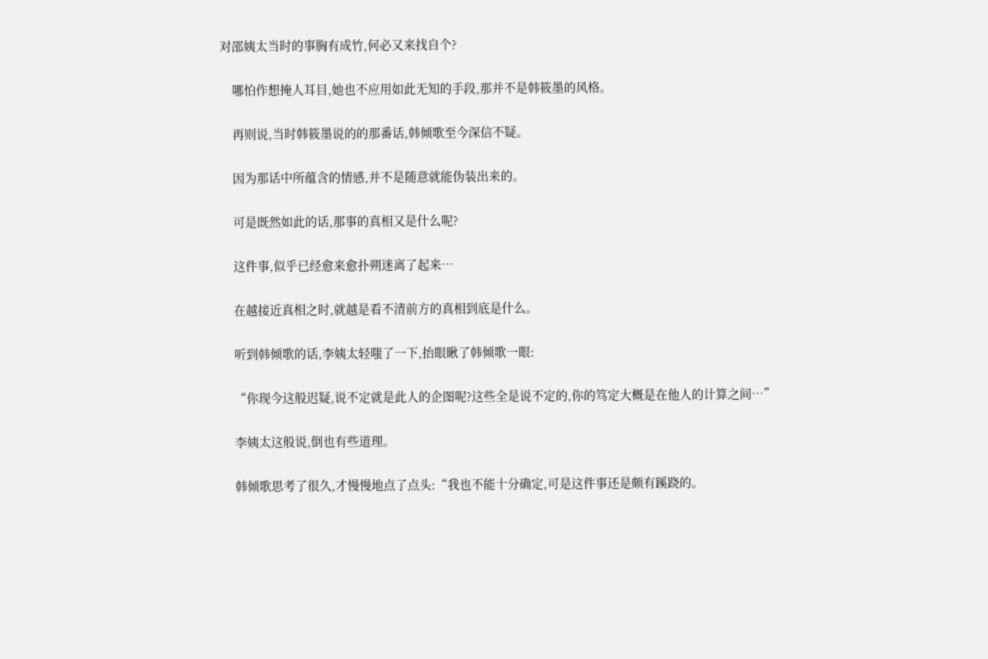对邵姨太当时的事胸有成竹,何必又来找自个?

    哪怕作想掩人耳目,她也不应用如此无知的手段,那并不是韩筱墨的风格。

    再则说,当时韩筱墨说的的那番话,韩倾歌至今深信不疑。

    因为那话中所蕴含的情感,并不是随意就能伪装出来的。

    可是既然如此的话,那事的真相又是什么呢?

    这件事,似乎已经愈来愈扑朔迷离了起来…

    在越接近真相之时,就越是看不清前方的真相到底是什么。

    听到韩倾歌的话,李姨太轻嗤了一下,抬眼瞅了韩倾歌一眼:

    “你现今这般迟疑,说不定就是此人的企图呢?这些全是说不定的,你的笃定大概是在他人的计算之间…”

    李姨太这般说,倒也有些道理。

    韩倾歌思考了很久,才慢慢地点了点头:“我也不能十分确定,可是这件事还是颇有蹊跷的。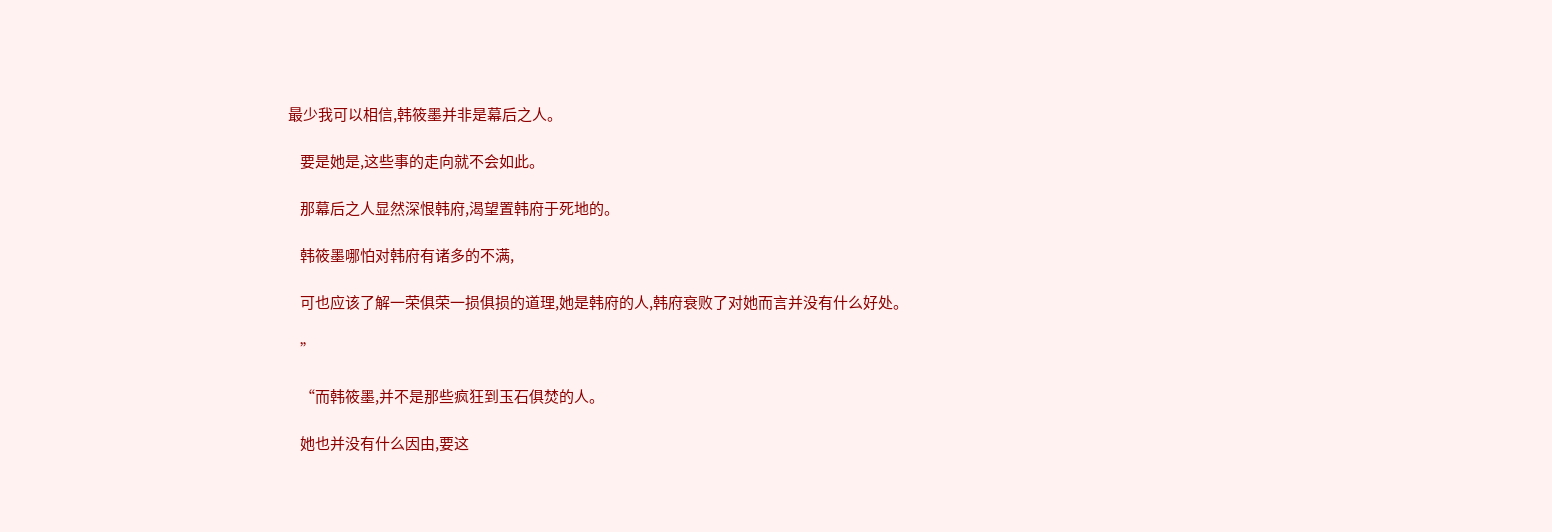最少我可以相信,韩筱墨并非是幕后之人。

    要是她是,这些事的走向就不会如此。

    那幕后之人显然深恨韩府,渴望置韩府于死地的。

    韩筱墨哪怕对韩府有诸多的不满,

    可也应该了解一荣俱荣一损俱损的道理,她是韩府的人,韩府衰败了对她而言并没有什么好处。

    ”

    “而韩筱墨,并不是那些疯狂到玉石俱焚的人。

    她也并没有什么因由,要这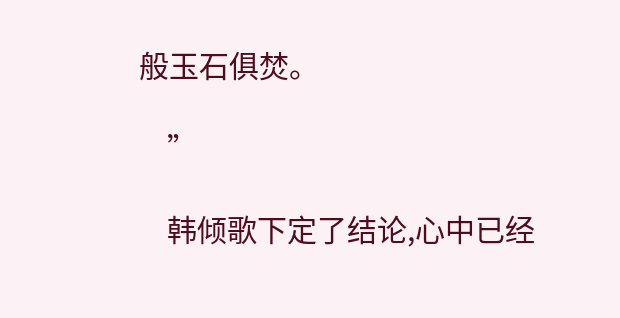般玉石俱焚。

    ”

    韩倾歌下定了结论,心中已经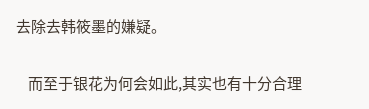去除去韩筱墨的嫌疑。

    而至于银花为何会如此,其实也有十分合理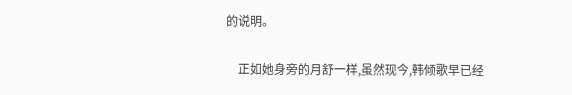的说明。

    正如她身旁的月舒一样,虽然现今,韩倾歌早已经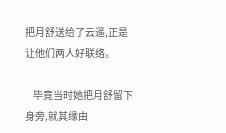把月舒送给了云遥,正是让他们两人好联络。

    毕竟当时她把月舒留下身旁,就其缘由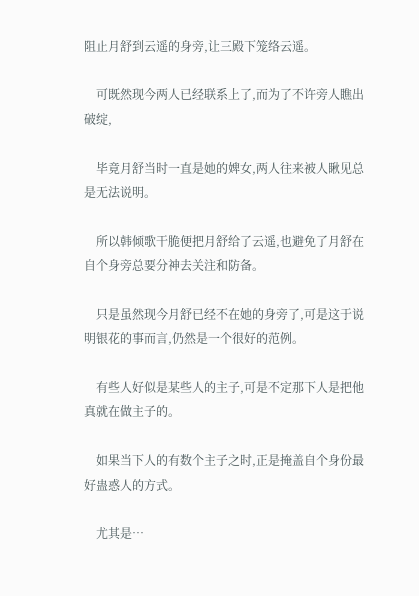阻止月舒到云遥的身旁,让三殿下笼络云遥。

    可既然现今两人已经联系上了,而为了不许旁人瞧出破绽,

    毕竟月舒当时一直是她的婢女,两人往来被人瞅见总是无法说明。

    所以韩倾歌干脆便把月舒给了云遥,也避免了月舒在自个身旁总要分神去关注和防备。

    只是虽然现今月舒已经不在她的身旁了,可是这于说明银花的事而言,仍然是一个很好的范例。

    有些人好似是某些人的主子,可是不定那下人是把他真就在做主子的。

    如果当下人的有数个主子之时,正是掩盖自个身份最好蛊惑人的方式。

    尤其是…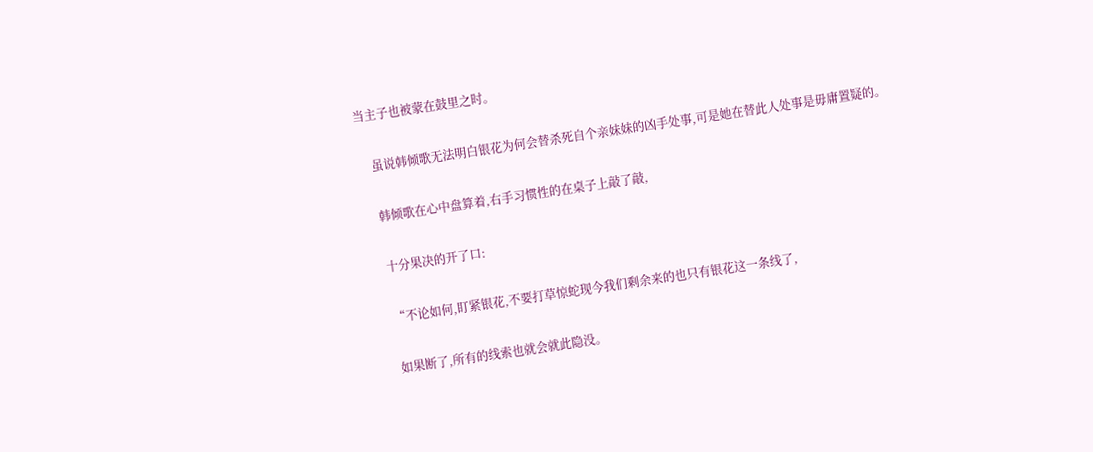当主子也被蒙在鼓里之时。

    虽说韩倾歌无法明白银花为何会替杀死自个亲妹妹的凶手处事,可是她在替此人处事是毋庸置疑的。

    韩倾歌在心中盘算着,右手习惯性的在桌子上敲了敲,

    十分果决的开了口:

    “不论如何,盯紧银花,不要打草惊蛇现今我们剩余来的也只有银花这一条线了,

    如果断了,所有的线索也就会就此隐没。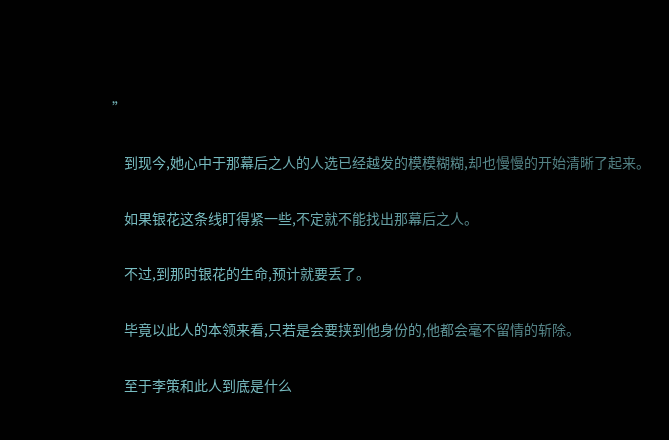”

    到现今,她心中于那幕后之人的人选已经越发的模模糊糊,却也慢慢的开始清晰了起来。

    如果银花这条线盯得紧一些,不定就不能找出那幕后之人。

    不过,到那时银花的生命,预计就要丢了。

    毕竟以此人的本领来看,只若是会要挟到他身份的,他都会毫不留情的斩除。

    至于李策和此人到底是什么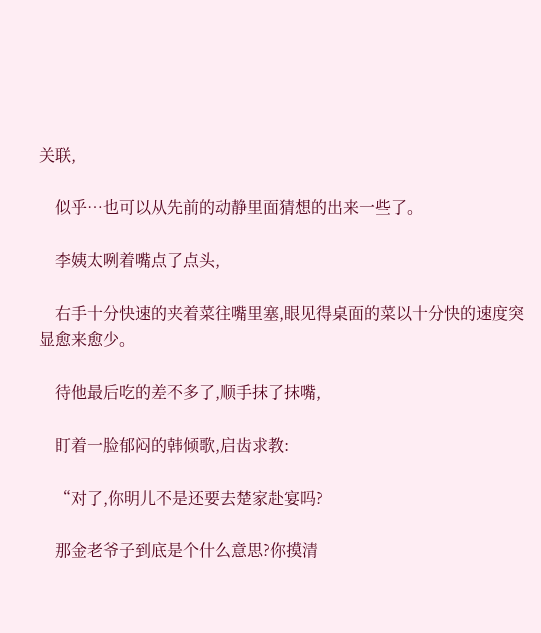关联,

    似乎…也可以从先前的动静里面猜想的出来一些了。

    李姨太咧着嘴点了点头,

    右手十分快速的夹着菜往嘴里塞,眼见得桌面的菜以十分快的速度突显愈来愈少。

    待他最后吃的差不多了,顺手抹了抹嘴,

    盯着一脸郁闷的韩倾歌,启齿求教:

    “对了,你明儿不是还要去楚家赴宴吗?

    那金老爷子到底是个什么意思?你摸清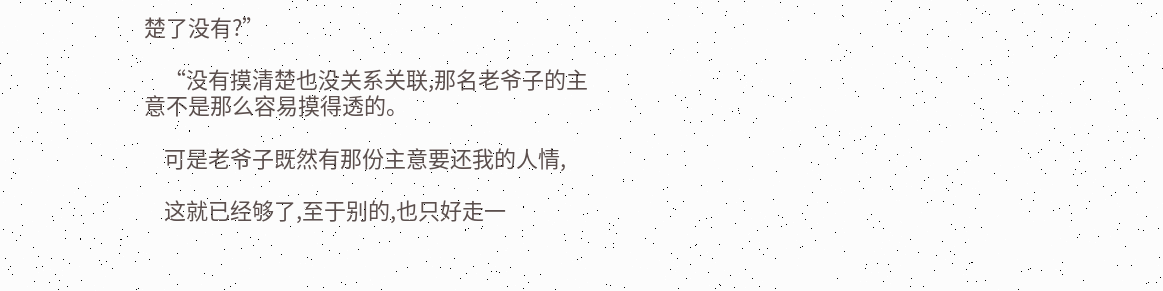楚了没有?”

    “没有摸清楚也没关系关联,那名老爷子的主意不是那么容易摸得透的。

    可是老爷子既然有那份主意要还我的人情,

    这就已经够了,至于别的,也只好走一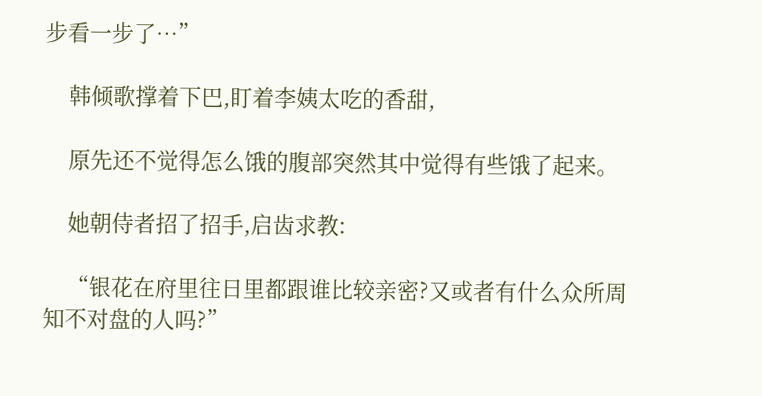步看一步了…”

    韩倾歌撑着下巴,盯着李姨太吃的香甜,

    原先还不觉得怎么饿的腹部突然其中觉得有些饿了起来。

    她朝侍者招了招手,启齿求教:

    “银花在府里往日里都跟谁比较亲密?又或者有什么众所周知不对盘的人吗?”